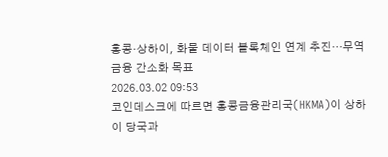홍콩·상하이, 화물 데이터 블록체인 연계 추진…무역금융 간소화 목표
2026.03.02 09:53
코인데스크에 따르면 홍콩금융관리국(HKMA)이 상하이 당국과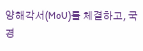양해각서(MoU)를 체결하고, 국경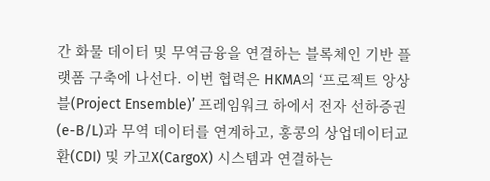간 화물 데이터 및 무역금융을 연결하는 블록체인 기반 플랫폼 구축에 나선다. 이번 협력은 HKMA의 ‘프로젝트 앙상블(Project Ensemble)’ 프레임워크 하에서 전자 선하증권(e-B/L)과 무역 데이터를 연계하고, 홍콩의 상업데이터교환(CDI) 및 카고X(CargoX) 시스템과 연결하는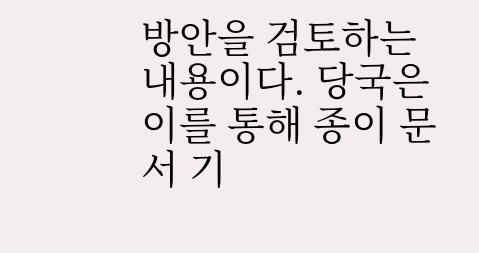방안을 검토하는 내용이다. 당국은 이를 통해 종이 문서 기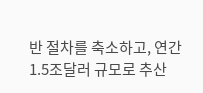반 절차를 축소하고, 연간 1.5조달러 규모로 추산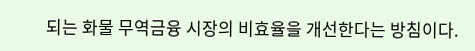되는 화물 무역금융 시장의 비효율을 개선한다는 방침이다.